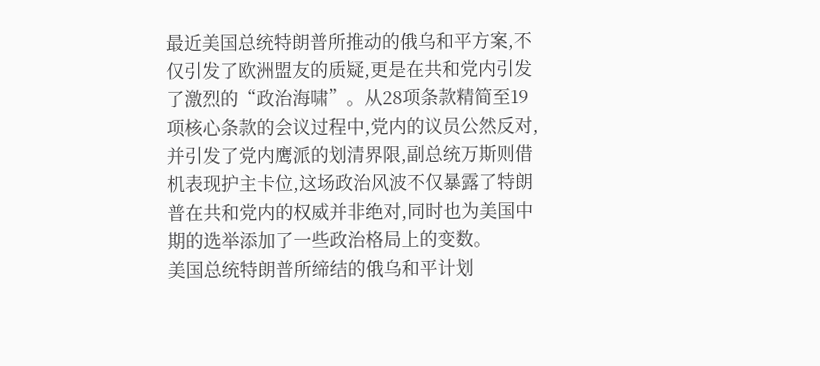最近美国总统特朗普所推动的俄乌和平方案,不仅引发了欧洲盟友的质疑,更是在共和党内引发了激烈的“政治海啸”。从28项条款精简至19项核心条款的会议过程中,党内的议员公然反对,并引发了党内鹰派的划清界限,副总统万斯则借机表现护主卡位,这场政治风波不仅暴露了特朗普在共和党内的权威并非绝对,同时也为美国中期的选举添加了一些政治格局上的变数。
美国总统特朗普所缔结的俄乌和平计划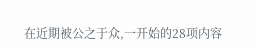在近期被公之于众,一开始的28项内容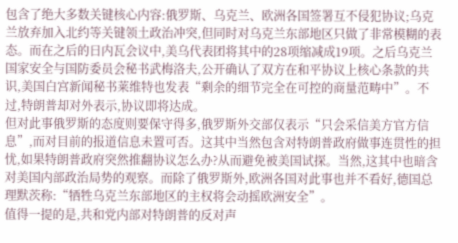包含了绝大多数关键核心内容:俄罗斯、乌克兰、欧洲各国签署互不侵犯协议;乌克兰放弃加入北约等关键领土政治冲突,但同时对乌克兰东部地区只做了非常模糊的表态。而在之后的日内瓦会议中,美乌代表团将其中的28项缩减成19项。之后乌克兰国家安全与国防委员会秘书武梅洛夫,公开确认了双方在和平协议上核心条款的共识,美国白宫新闻秘书莱维特也发表“剩余的细节完全在可控的商量范畴中”。不过,特朗普却对外表示,协议即将达成。
但对此事俄罗斯的态度则要保守得多,俄罗斯外交部仅表示“只会采信美方官方信息”,而对目前的报道信息未置可否。这其中当然包含对特朗普政府做事连贯性的担忧,如果特朗普政府突然推翻协议怎么办?从而避免被美国试探。当然,这其中也暗含对美国内部政治局势的观察。而除了俄罗斯外,欧洲各国对此事也并不看好,德国总理默茨称:“牺牲乌克兰东部地区的主权将会动摇欧洲安全”。
值得一提的是,共和党内部对特朗普的反对声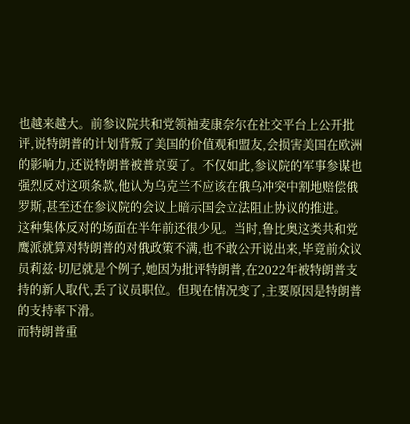也越来越大。前参议院共和党领袖麦康奈尔在社交平台上公开批评,说特朗普的计划背叛了美国的价值观和盟友,会损害美国在欧洲的影响力,还说特朗普被普京耍了。不仅如此,参议院的军事参谋也强烈反对这项条款,他认为乌克兰不应该在俄乌冲突中割地赔偿俄罗斯,甚至还在参议院的会议上暗示国会立法阻止协议的推进。
这种集体反对的场面在半年前还很少见。当时,鲁比奥这类共和党鹰派就算对特朗普的对俄政策不满,也不敢公开说出来,毕竟前众议员莉兹·切尼就是个例子,她因为批评特朗普,在2022年被特朗普支持的新人取代,丢了议员职位。但现在情况变了,主要原因是特朗普的支持率下滑。
而特朗普重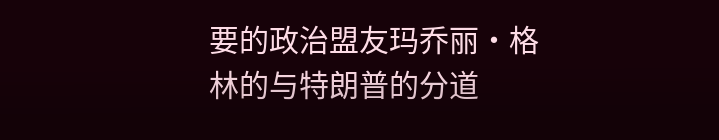要的政治盟友玛乔丽・格林的与特朗普的分道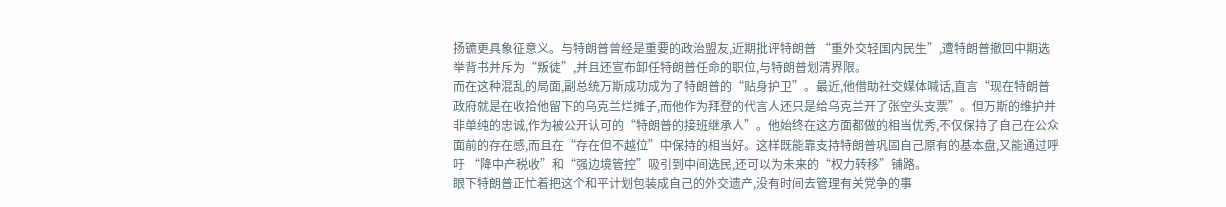扬镳更具象征意义。与特朗普曾经是重要的政治盟友,近期批评特朗普 “重外交轻国内民生”,遭特朗普撤回中期选举背书并斥为“叛徒”,并且还宣布卸任特朗普任命的职位,与特朗普划清界限。
而在这种混乱的局面,副总统万斯成功成为了特朗普的“贴身护卫”。最近,他借助社交媒体喊话,直言“现在特朗普政府就是在收拾他留下的乌克兰烂摊子,而他作为拜登的代言人还只是给乌克兰开了张空头支票”。但万斯的维护并非单纯的忠诚,作为被公开认可的“特朗普的接班继承人”。他始终在这方面都做的相当优秀,不仅保持了自己在公众面前的存在感,而且在“存在但不越位”中保持的相当好。这样既能靠支持特朗普巩固自己原有的基本盘,又能通过呼吁 “降中产税收”和“强边境管控”吸引到中间选民,还可以为未来的“权力转移”铺路。
眼下特朗普正忙着把这个和平计划包装成自己的外交遗产,没有时间去管理有关党争的事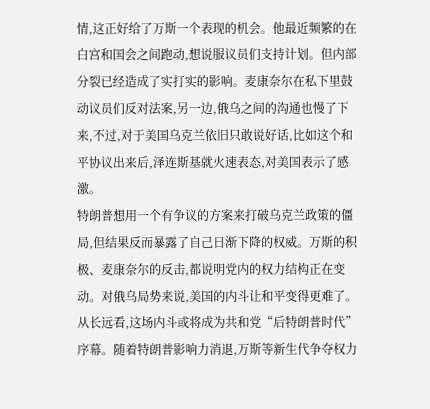情,这正好给了万斯一个表现的机会。他最近频繁的在白宫和国会之间跑动,想说服议员们支持计划。但内部分裂已经造成了实打实的影响。麦康奈尔在私下里鼓动议员们反对法案,另一边,俄乌之间的沟通也慢了下来,不过,对于美国乌克兰依旧只敢说好话,比如这个和平协议出来后,泽连斯基就火速表态,对美国表示了感激。
特朗普想用一个有争议的方案来打破乌克兰政策的僵局,但结果反而暴露了自己日渐下降的权威。万斯的积极、麦康奈尔的反击,都说明党内的权力结构正在变动。对俄乌局势来说,美国的内斗让和平变得更难了。
从长远看,这场内斗或将成为共和党“后特朗普时代”序幕。随着特朗普影响力消退,万斯等新生代争夺权力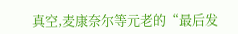真空,麦康奈尔等元老的“最后发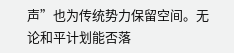声”也为传统势力保留空间。无论和平计划能否落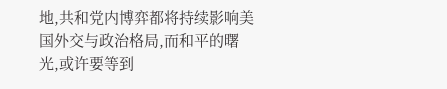地,共和党内博弈都将持续影响美国外交与政治格局,而和平的曙光,或许要等到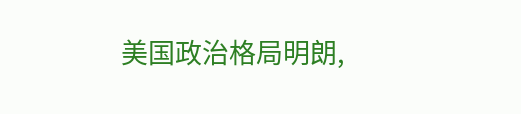美国政治格局明朗,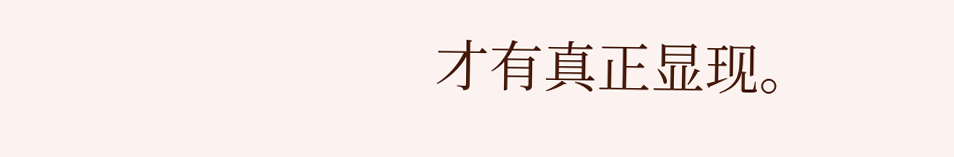才有真正显现。